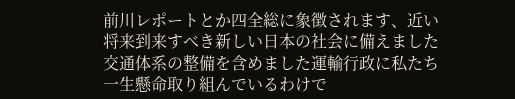前川レポートとか四全総に象徴されます、近い将来到来すべき新しい日本の社会に備えました交通体系の整備を含めました運輸行政に私たち一生懸命取り組んでいるわけで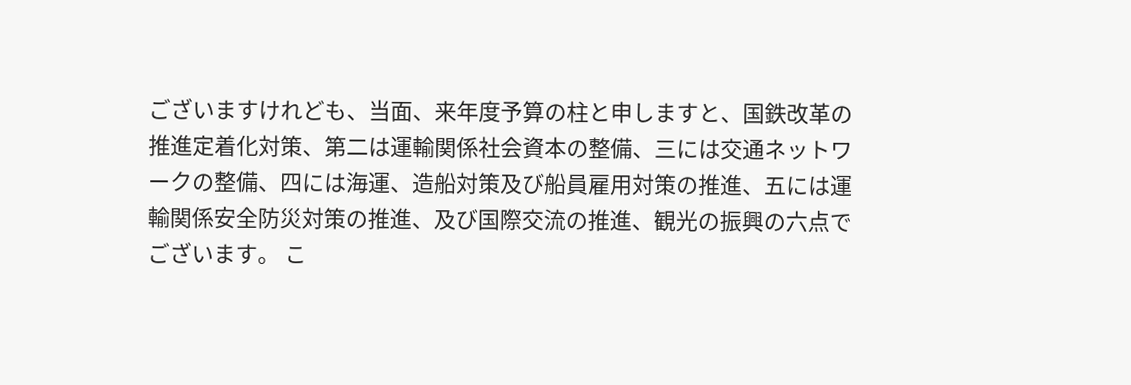ございますけれども、当面、来年度予算の柱と申しますと、国鉄改革の推進定着化対策、第二は運輸関係社会資本の整備、三には交通ネットワークの整備、四には海運、造船対策及び船員雇用対策の推進、五には運輸関係安全防災対策の推進、及び国際交流の推進、観光の振興の六点でございます。 こ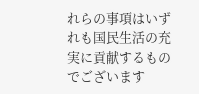れらの事項はいずれも国民生活の充実に貢献するものでございます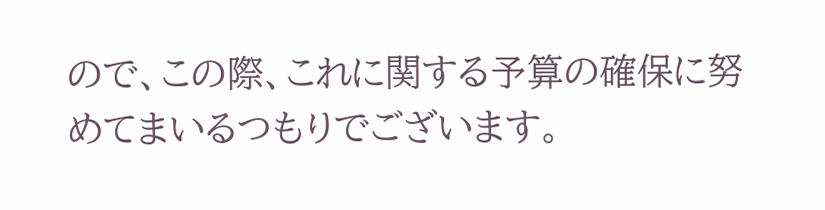ので、この際、これに関する予算の確保に努めてまいるつもりでございます。